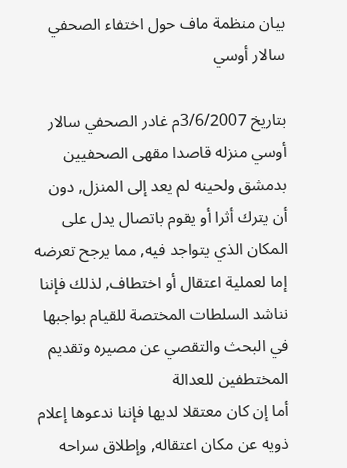بيان منظمة ماف حول اختفاء الصحفي سالار أوسي

بتاريخ 3/6/2007م غادر الصحفي سالار أوسي منزله قاصدا مقهى الصحفيين بدمشق ولحينه لم يعد إلى المنزل, دون أن يترك أثرا أو يقوم باتصال يدل على المكان الذي يتواجد فيه, مما يرجح تعرضه إما لعملية اعتقال أو اختطاف, لذلك فإننا نناشد السلطات المختصة للقيام بواجبها في البحث والتقصي عن مصيره وتقديم المختطفين للعدالة
أما إن كان معتقلا لديها فإننا ندعوها إعلام ذويه عن مكان اعتقاله, وإطلاق سراحه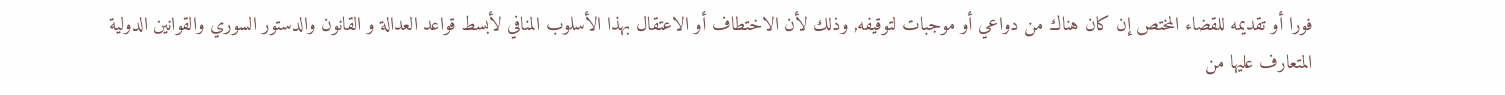فورا أو تقديمه للقضاء المختص إن كان هناك من دواعي أو موجبات لتوقيفه, وذلك لأن الاختطاف أو الاعتقال بهذا الأسلوب المنافي لأبسط قواعد العدالة و القانون والدستور السوري والقوانين الدولية المتعارف عليها من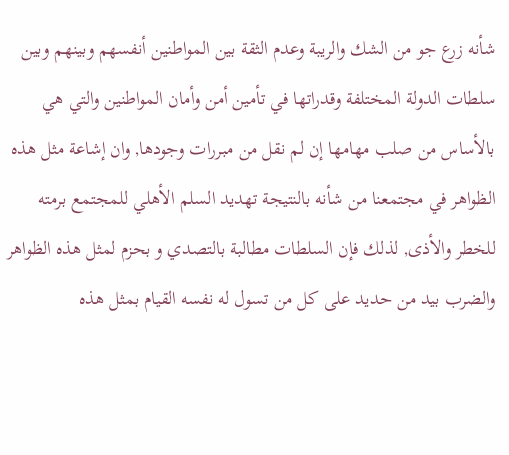شأنه زرع جو من الشك والريبة وعدم الثقة بين المواطنين أنفسهم وبينهم وبين سلطات الدولة المختلفة وقدراتها في تأمين أمن وأمان المواطنين والتي هي بالأساس من صلب مهامها إن لم نقل من مبررات وجودها, وان إشاعة مثل هذه الظواهر في مجتمعنا من شأنه بالنتيجة تهديد السلم الأهلي للمجتمع برمته للخطر والأذى, لذلك فإن السلطات مطالبة بالتصدي و بحزم لمثل هذه الظواهر والضرب بيد من حديد على كل من تسول له نفسه القيام بمثل هذه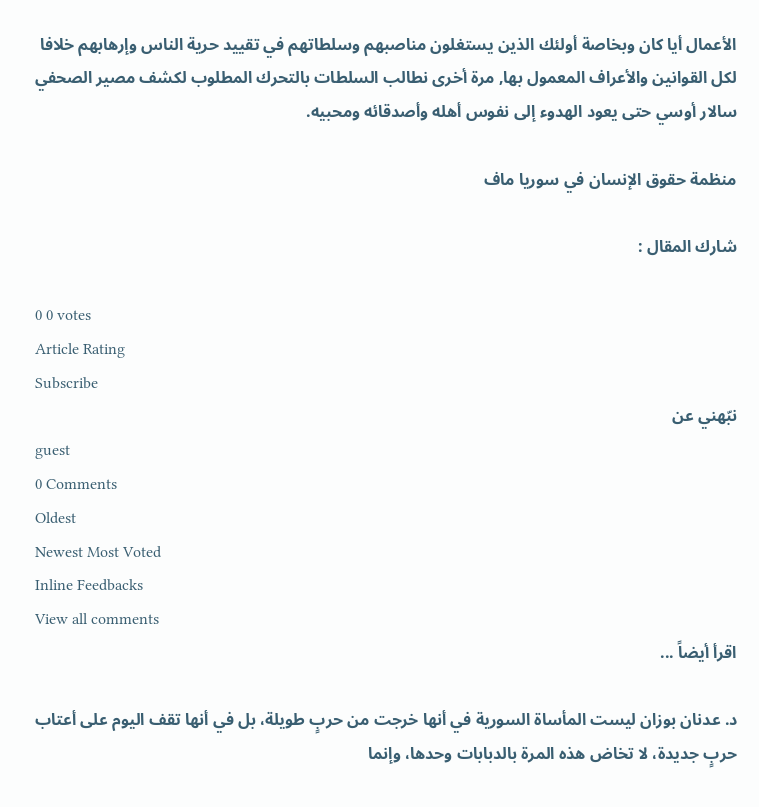الأعمال أيا كان وبخاصة أولئك الذين يستغلون مناصبهم وسلطاتهم في تقييد حرية الناس وإرهابهم خلافا لكل القوانين والأعراف المعمول بها, مرة أخرى نطالب السلطات بالتحرك المطلوب لكشف مصير الصحفي سالار أوسي حتى يعود الهدوء إلى نفوس أهله وأصدقائه ومحبيه.

منظمة حقوق الإنسان في سوريا ماف

شارك المقال :

0 0 votes
Article Rating
Subscribe
نبّهني عن
guest
0 Comments
Oldest
Newest Most Voted
Inline Feedbacks
View all comments
اقرأ أيضاً ...

د. عدنان بوزان ليست المأساة السورية في أنها خرجت من حربٍ طويلة، بل في أنها تقف اليوم على أعتاب حربٍ جديدة، لا تخاض هذه المرة بالدبابات وحدها، وإنما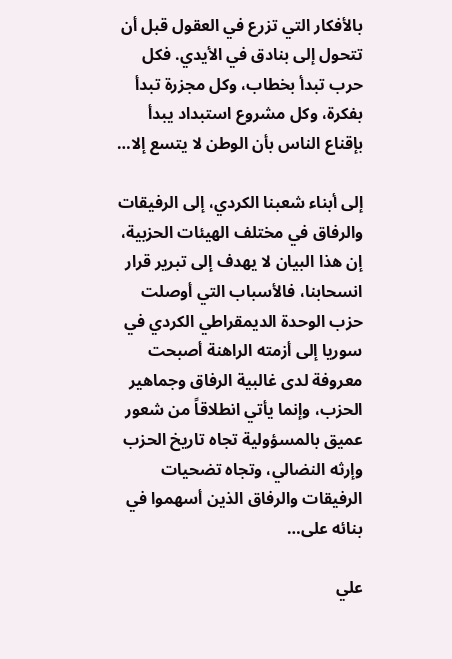بالأفكار التي تزرع في العقول قبل أن تتحول إلى بنادق في الأيدي. فكل حرب تبدأ بخطاب، وكل مجزرة تبدأ بفكرة، وكل مشروع استبداد يبدأ بإقناع الناس بأن الوطن لا يتسع إلا…

إلى أبناء شعبنا الكردي، إلى الرفيقات والرفاق في مختلف الهيئات الحزبية، إن هذا البيان لا يهدف إلى تبرير قرار انسحابنا، فالأسباب التي أوصلت حزب الوحدة الديمقراطي الكردي في سوريا إلى أزمته الراهنة أصبحت معروفة لدى غالبية الرفاق وجماهير الحزب، وإنما يأتي انطلاقاً من شعور عميق بالمسؤولية تجاه تاريخ الحزب وإرثه النضالي، وتجاه تضحيات الرفيقات والرفاق الذين أسهموا في بنائه على…

علي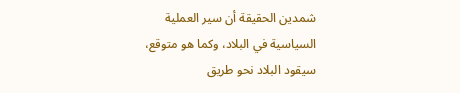شمدين الحقيقة أن سير العملية السياسية في البلاد، وكما هو متوقع، سيقود البلاد نحو طريق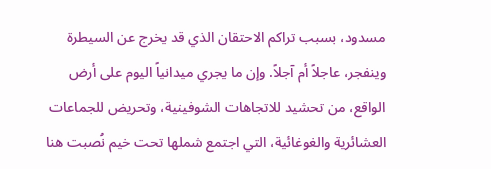مسدود، بسبب تراكم الاحتقان الذي قد يخرج عن السيطرة وينفجر، عاجلاً أم آجلاً. وإن ما يجري ميدانياً اليوم على أرض الواقع، من تحشيد للاتجاهات الشوفينية، وتحريض للجماعات العشائرية والغوغائية، التي اجتمع شملها تحت خيم نُصبت هنا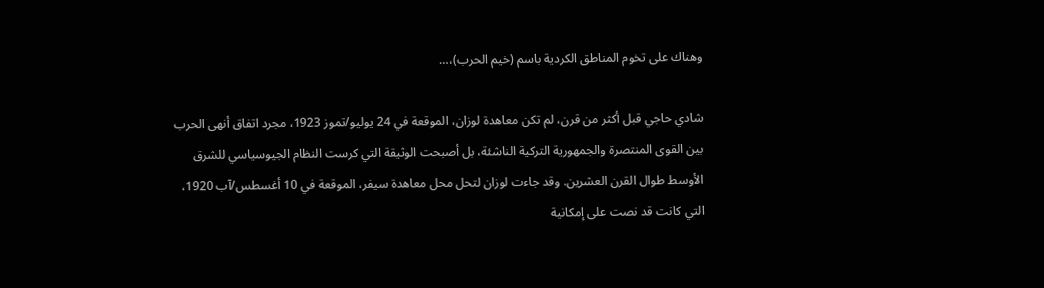وهناك على تخوم المناطق الكردية باسم (خيم الحرب)،…

شادي حاجي قبل أكثر من قرن، لم تكن معاهدة لوزان، الموقعة في 24 يوليو/تموز 1923، مجرد اتفاق أنهى الحرب بين القوى المنتصرة والجمهورية التركية الناشئة، بل أصبحت الوثيقة التي كرست النظام الجيوسياسي للشرق الأوسط طوال القرن العشرين. وقد جاءت لوزان لتحل محل معاهدة سيفر، الموقعة في 10 أغسطس/آب 1920، التي كانت قد نصت على إمكانية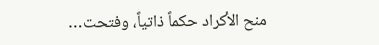منح الأكراد حكماً ذاتياً، وفتحت…